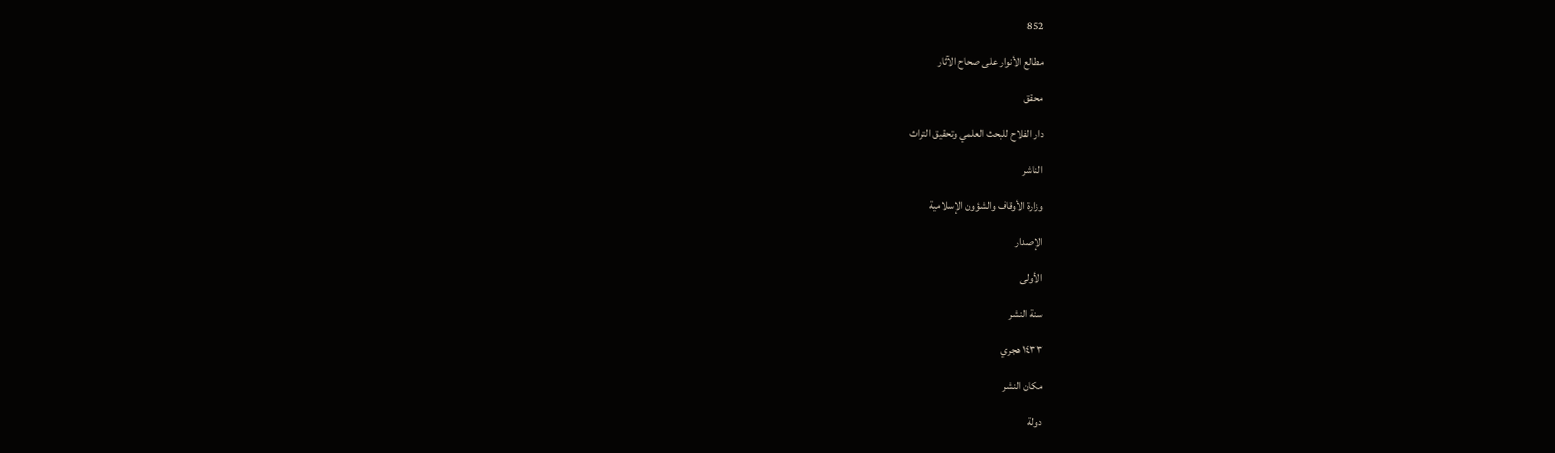852

مطالع الأنوار على صحاح الآثار

محقق

دار الفلاح للبحث العلمي وتحقيق التراث

الناشر

وزارة الأوقاف والشؤون الإسلامية

الإصدار

الأولى

سنة النشر

١٤٣٣ هجري

مكان النشر

دولة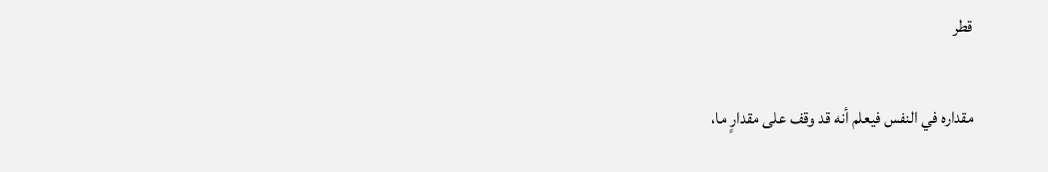قطر

مقداره في النفس فيعلم أنه قد وقف على مقدارٍ ما،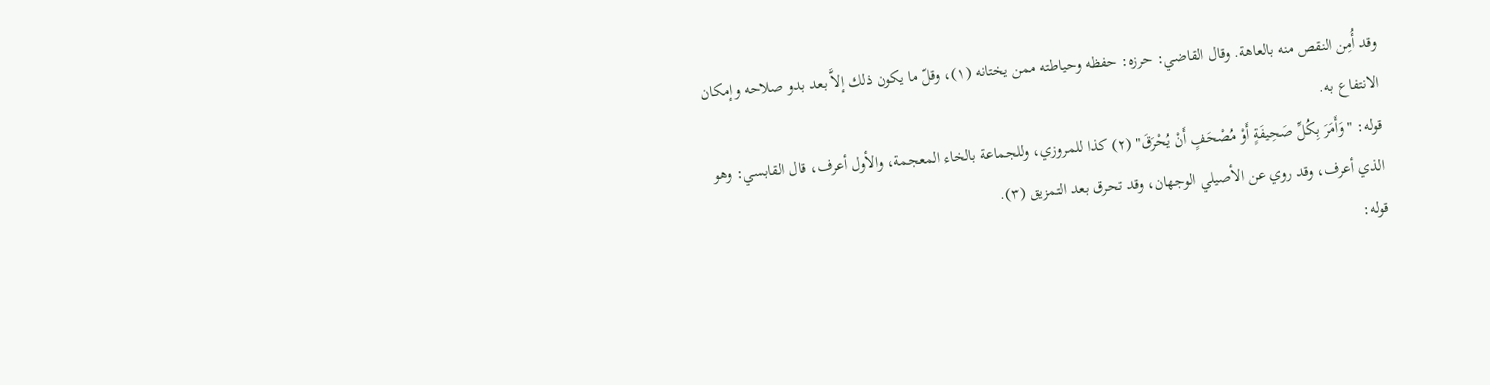وقد أُمِن النقص منه بالعاهة. وقال القاضي: حرزه: حفظه وحياطته ممن يختانه (١)، وقلّ ما يكون ذلك إلاَّ بعد بدو صلاحه وإمكان الانتفاع به.
قوله: "وَأَمَرَ بِكُلِّ صَحِيفَةٍ أَوْ مُصْحَفٍ أَنْ يُحْرَقَ" (٢) كذا للمروزي، وللجماعة بالخاء المعجمة، والأول أعرف، قال القابسي: وهو الذي أعرف، وقد روي عن الأصيلي الوجهان، وقد تحرق بعد التمزيق (٣).
قوله: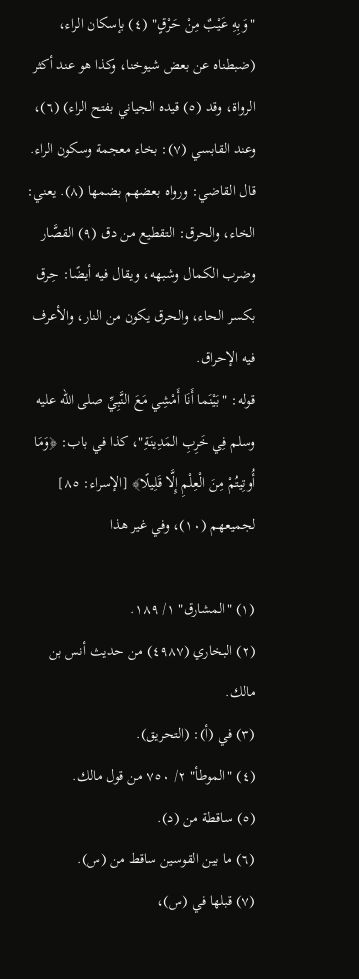"وَبِهِ عَيْبٌ مِنْ حَرْقٍ" (٤) بإسكان الراء، (ضبطناه عن بعض شيوخنا، وكذا هو عند أكثر الرواة، وقد (٥) قيده الجياني بفتح الراء) (٦)، وعند القابسي (٧): بخاء معجمة وسكون الراء. قال القاضي: ورواه بعضهم بضمها (٨). يعني: الخاء، والحرق: التقطيع من دق (٩) القصَّار وضرب الكمال وشبهه، ويقال فيه أيضًا: حِرق بكسر الحاء، والحرق يكون من النار، والأعرف فيه الإحراق.
قوله: "بَيْنَما أَنَا أَمْشِي مَعَ النَّبِيِّ صلى الله عليه وسلم فِي خَرِبِ المَدِينَةِ"، كذا في باب: ﴿وَمَا أُوتِيتُمْ مِنَ الْعِلْمِ إِلَّا قَلِيلًا﴾ [الإسراء: ٨٥] لجميعهم (١٠)، وفي غير هذا

(١) "المشارق" ١/ ١٨٩.
(٢) البخاري (٤٩٨٧) من حديث أنس بن مالك.
(٣) في (أ): (التحريق).
(٤) "الموطأ" ٢/ ٧٥٠ من قول مالك.
(٥) ساقطة من (د).
(٦) ما بين القوسين ساقط من (س).
(٧) قبلها في (س)،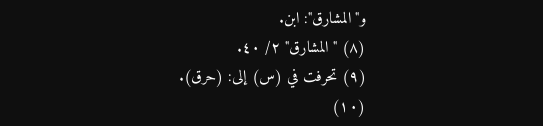و"المشارق": ابن.
(٨) "المشارق" ٢/ ٤٠.
(٩) تحرفت في (س) إلى: (حرق).
(١٠)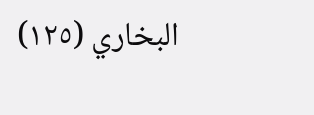البخاري (١٢٥)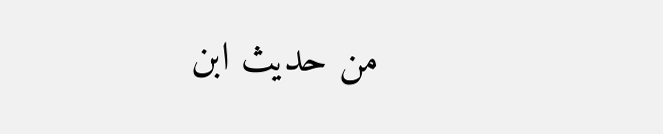من حديث ابن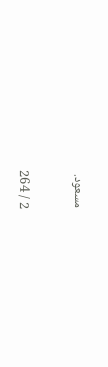مسعود.

2 / 264